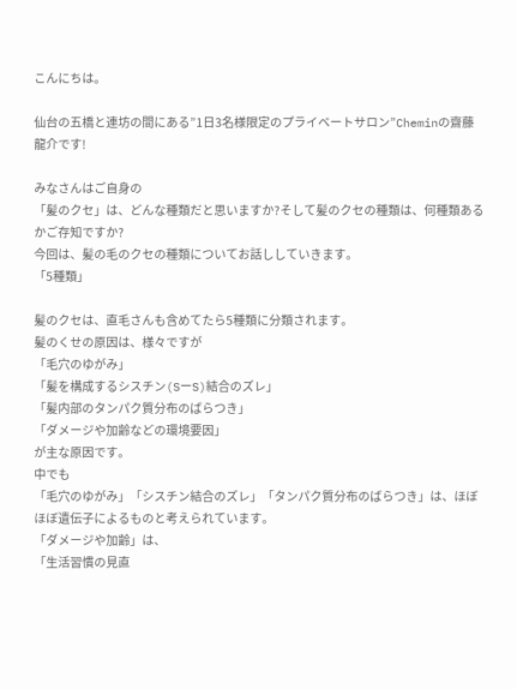こんにちは。

仙台の五橋と連坊の間にある”1日3名様限定のプライベートサロン”Cheminの齋藤龍介です!

みなさんはご自身の
「髪のクセ」は、どんな種類だと思いますか?そして髪のクセの種類は、何種類あるかご存知ですか?
今回は、髪の毛のクセの種類についてお話ししていきます。
「5種類」

髪のクセは、直毛さんも含めてたら5種類に分類されます。
髪のくせの原因は、様々ですが
「毛穴のゆがみ」
「髪を構成するシスチン(SーS)結合のズレ」
「髪内部のタンパク質分布のばらつき」
「ダメージや加齢などの環境要因」
が主な原因です。
中でも
「毛穴のゆがみ」「シスチン結合のズレ」「タンパク質分布のばらつき」は、ほぼほぼ遺伝子によるものと考えられています。
「ダメージや加齢」は、
「生活習慣の見直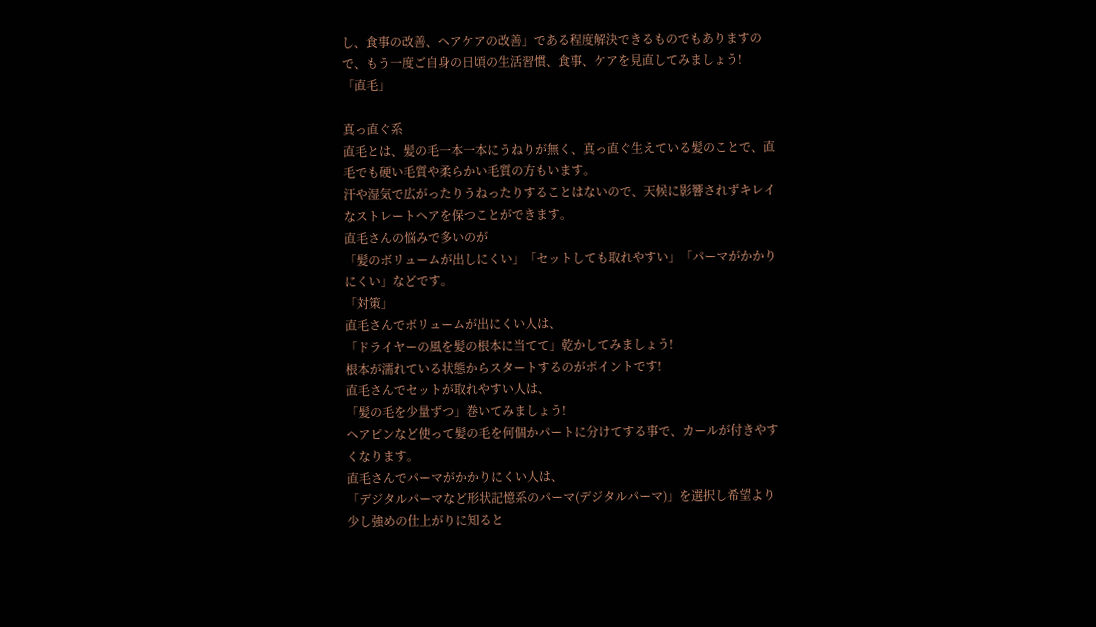し、食事の改善、ヘアケアの改善」である程度解決できるものでもありますので、もう一度ご自身の日頃の生活習慣、食事、ケアを見直してみましょう!
「直毛」

真っ直ぐ系
直毛とは、髪の毛一本一本にうねりが無く、真っ直ぐ生えている髪のことで、直毛でも硬い毛質や柔らかい毛質の方もいます。
汗や湿気で広がったりうねったりすることはないので、天候に影響されずキレイなストレートヘアを保つことができます。
直毛さんの悩みで多いのが
「髪のボリュームが出しにくい」「セットしても取れやすい」「パーマがかかりにくい」などです。
「対策」
直毛さんでボリュームが出にくい人は、
「ドライヤーの風を髪の根本に当てて」乾かしてみましょう!
根本が濡れている状態からスタートするのがポイントです!
直毛さんでセットが取れやすい人は、
「髪の毛を少量ずつ」巻いてみましょう!
ヘアピンなど使って髪の毛を何個かパートに分けてする事で、カールが付きやすくなります。
直毛さんでパーマがかかりにくい人は、
「デジタルパーマなど形状記憶系のパーマ(デジタルパーマ)」を選択し希望より少し強めの仕上がりに知ると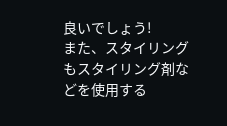良いでしょう!
また、スタイリングもスタイリング剤などを使用する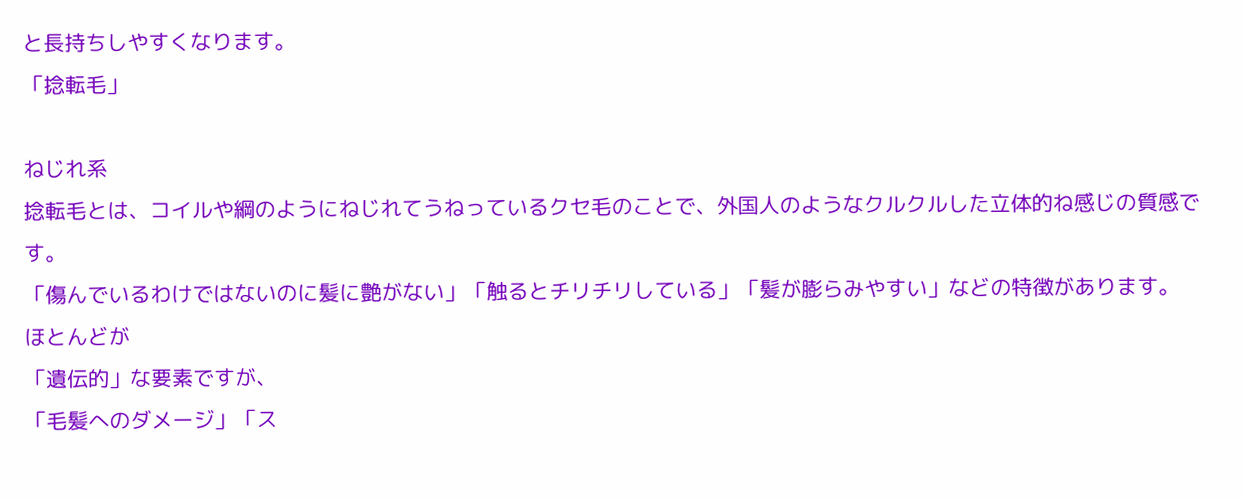と長持ちしやすくなります。
「捻転毛」

ねじれ系
捻転毛とは、コイルや綱のようにねじれてうねっているクセ毛のことで、外国人のようなクルクルした立体的ね感じの質感です。
「傷んでいるわけではないのに髪に艶がない」「触るとチリチリしている」「髪が膨らみやすい」などの特徴があります。
ほとんどが
「遺伝的」な要素ですが、
「毛髪へのダメージ」「ス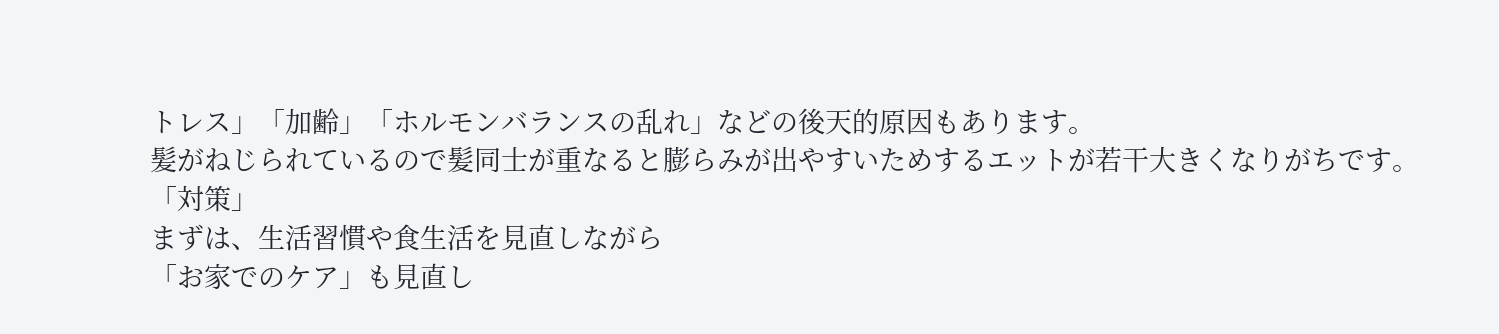トレス」「加齢」「ホルモンバランスの乱れ」などの後天的原因もあります。
髪がねじられているので髪同士が重なると膨らみが出やすいためするエットが若干大きくなりがちです。
「対策」
まずは、生活習慣や食生活を見直しながら
「お家でのケア」も見直し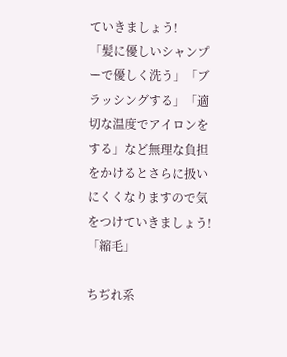ていきましょう!
「髪に優しいシャンプーで優しく洗う」「ブラッシングする」「適切な温度でアイロンをする」など無理な負担をかけるとさらに扱いにくくなりますので気をつけていきましょう!
「縮毛」

ちぢれ系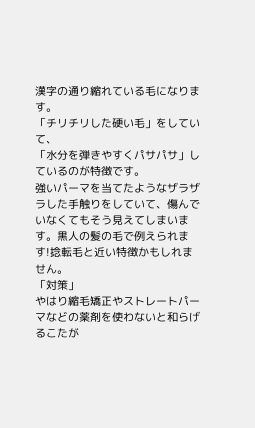漢字の通り縮れている毛になります。
「チリチリした硬い毛」をしていて、
「水分を弾きやすくパサパサ」しているのが特徴です。
強いパーマを当てたようなザラザラした手触りをしていて、傷んでいなくてもそう見えてしまいます。黒人の髪の毛で例えられます!捻転毛と近い特徴かもしれません。
「対策」
やはり縮毛矯正やストレートパーマなどの薬剤を使わないと和らげるこたが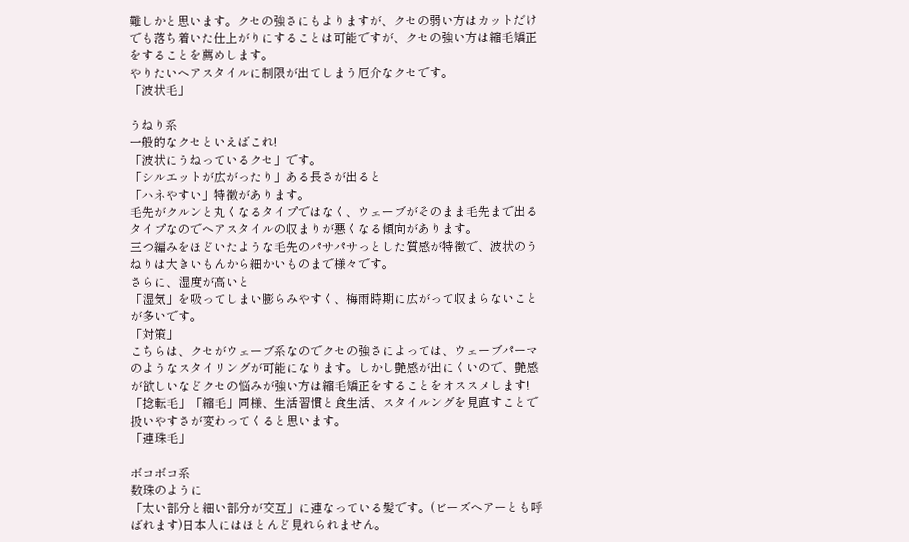難しかと思います。クセの強さにもよりますが、クセの弱い方はカットだけでも落ち着いた仕上がりにすることは可能ですが、クセの強い方は縮毛矯正をすることを薦めします。
やりたいヘアスタイルに制限が出てしまう厄介なクセです。
「波状毛」

うねり系
一般的なクセといえばこれ!
「波状にうねっているクセ」です。
「シルエットが広がったり」ある長さが出ると
「ハネやすい」特徴があります。
毛先がクルンと丸くなるタイプではなく、ウェーブがそのまま毛先まで出るタイプなのでヘアスタイルの収まりが悪くなる傾向があります。
三つ編みをほどいたような毛先のパサパサっとした質感が特徴で、波状のうねりは大きいもんから細かいものまで様々です。
さらに、湿度が高いと
「湿気」を吸ってしまい膨らみやすく、梅雨時期に広がって収まらないことが多いです。
「対策」
こちらは、クセがウェーブ系なのでクセの強さによっては、ウェーブパーマのようなスタイリングが可能になります。しかし艶感が出にくいので、艶感が欲しいなどクセの悩みが強い方は縮毛矯正をすることをオススメします!
「捻転毛」「縮毛」同様、生活習慣と食生活、スタイルングを見直すことで扱いやすさが変わってくると思います。
「連珠毛」

ボコボコ系
数珠のように
「太い部分と細い部分が交互」に連なっている髪です。(ビーズヘアーとも呼ばれます)日本人にはほとんど見れられません。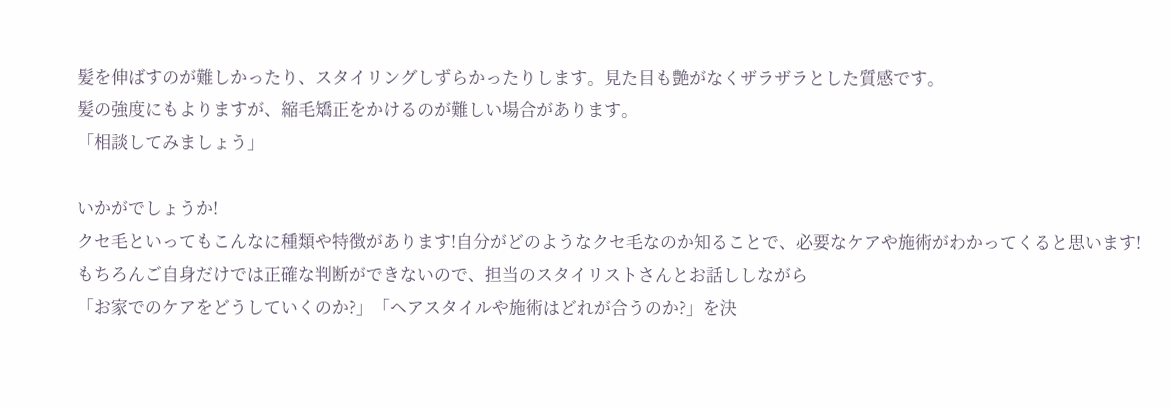髪を伸ばすのが難しかったり、スタイリングしずらかったりします。見た目も艶がなくザラザラとした質感です。
髪の強度にもよりますが、縮毛矯正をかけるのが難しい場合があります。
「相談してみましょう」

いかがでしょうか!
クセ毛といってもこんなに種類や特徴があります!自分がどのようなクセ毛なのか知ることで、必要なケアや施術がわかってくると思います!
もちろんご自身だけでは正確な判断ができないので、担当のスタイリストさんとお話ししながら
「お家でのケアをどうしていくのか?」「ヘアスタイルや施術はどれが合うのか?」を決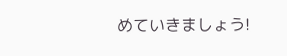めていきましょう!